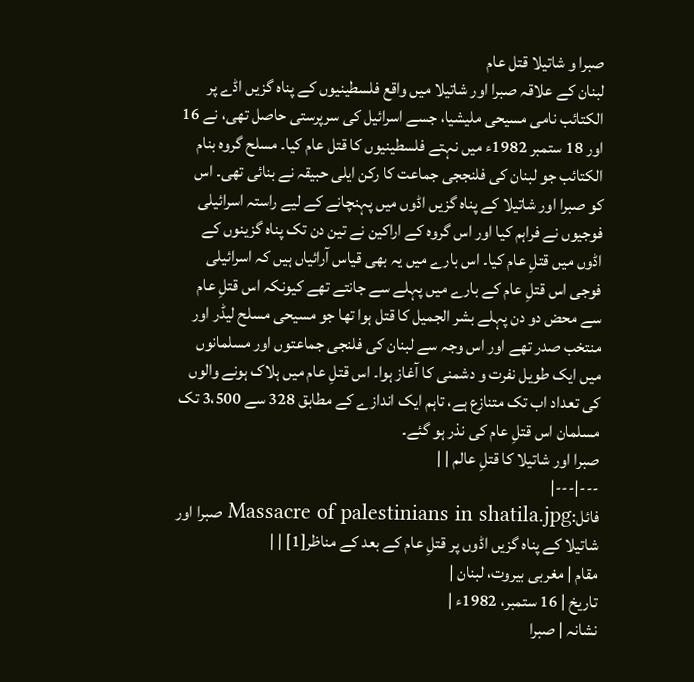صبرا و شاتيلا قتل عام
لبنان کے علاقہ صبرا اور شاتیلا میں واقع فلسطینیوں کے پناہ گزیں اڈے پر الکتائب نامی مسیحی ملیشیا، جسے اسرائیل کی سرپرستی حاصل تھی، نے 16 اور 18 ستمبر 1982ء میں نہتے فلسطینیوں کا قتل عام کیا۔ مسلح گروہ بنام الکتائب جو لبنان کی فلنججی جماعت کا رکن ایلی حبیقہ نے بنائی تھی۔ اس کو صبرا اور شاتیلا کے پناہ گزیں اڈوں میں پہنچانے کے لیے راستہ اسرائیلی فوجیوں نے فراہم کیا اور اس گروہ کے اراکین نے تین دن تک پناہ گزینوں کے اڈوں میں قتلِ عام کیا۔ اس بارے میں یہ بھی قیاس آرائیاں ہیں کہ اسرائیلی فوجی اس قتلِ عام کے بارے میں پہلے سے جانتے تھے کیونکہ اس قتلِ عام سے محض دو دن پہلے بشر الجمیل کا قتل ہوا تھا جو مسیحی مسلح لیڈر اور منتخب صدر تھے اور اس وجہ سے لبنان کی فلنجی جماعتوں اور مسلمانوں میں ایک طویل نفرت و دشمنی کا آغاز ہوا۔ اس قتلِ عام میں ہلاک ہونے والوں کی تعداد اب تک متنازع ہے، تاہم ایک اندازے کے مطابق 328 سے 3،500 تک مسلمان اس قتلِ عام کی نذر ہو گئے۔
صبرا اور شاتیلا کا قتلِ عالم | |
---|---|
فائل:Massacre of palestinians in shatila.jpg صبرا اور شاتیلا کے پناہ گزیں اڈوں پر قتلِ عام کے بعد کے مناظر[1] | |
مقام | مغربی بیروت، لبنان |
تاریخ | 16 ستمبر، 1982ء |
نشانہ | صبرا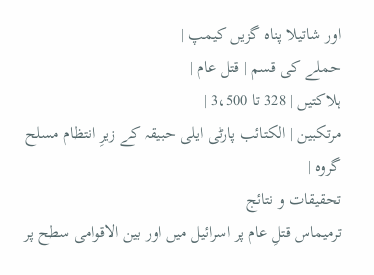اور شاتیلا پناہ گزیں کیمپ |
حملے کی قسم | قتل عام |
ہلاکتیں | 328 تا 3،500 |
مرتکبین | الکتائب پارٹی ایلی حبیقہ کے زیرِ انتظام مسلح گروہ |
تحقیقات و نتائج
ترمیماس قتلِ عام پر اسرائیل میں اور بین الاقوامی سطح پر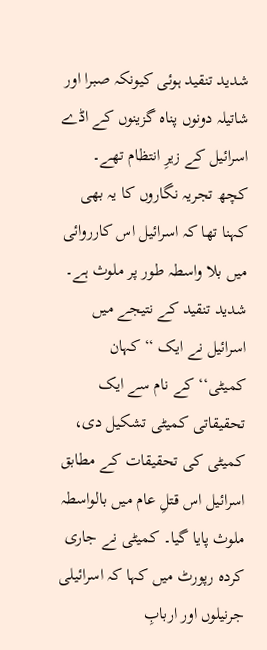شدید تنقید ہوئی کیونکہ صبرا اور شاتیلہ دونوں پناہ گزینوں کے اڈے اسرائیل کے زیرِ انتظام تھے۔ کچھ تجریہ نگاروں کا یہ بھی کہنا تھا کہ اسرائیل اس کارروائی میں بلا واسطہ طور پر ملوث ہے۔ شدید تنقید کے نتیجے میں اسرائیل نے ایک ‘‘کہان کمیٹی‘‘کے نام سے ایک تحقیقاتی کمیٹی تشکیل دی، کمیٹی کی تحقیقات کے مطابق اسرائیل اس قتلِ عام میں بالواسطہ ملوث پایا گیا۔ کمیٹی نے جاری کردہ رپورٹ میں کہا کہ اسرائیلی جرنیلوں اور اربابِ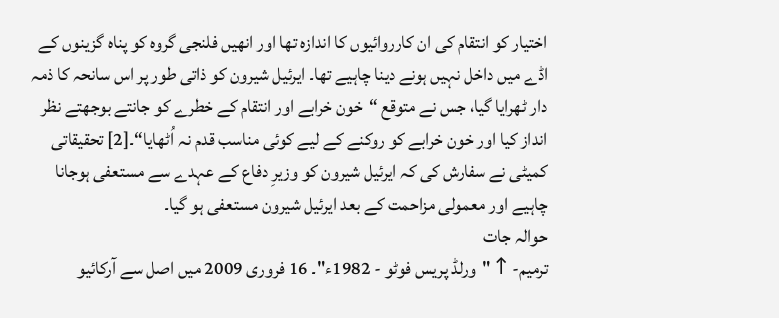اختیار کو انتقام کی ان کارروائیوں کا اندازہ تھا اور انھیں فلنجی گروہ کو پناہ گزینوں کے اڈے میں داخل نہیں ہونے دینا چاہیے تھا۔ ایرئیل شیرون کو ذاتی طور پر اس سانحہ کا ذمہ دار ٹھرایا گیا، جس نے متوقع “خون خرابے اور انتقام کے خطرے کو جانتے بوجھتے نظر انداز کیا اور خون خرابے کو روکنے کے لیے کوئی مناسب قدم نہ اُٹھایا“۔[2] تحقیقاتی کمیٹی نے سفارش کی کہ ایرئیل شیرون کو وزیرِ دفاع کے عہدے سے مستعفی ہوجانا چاہیے اور معمولی مزاحمت کے بعد ایرئیل شیرون مستعفی ہو گیا۔
حوالہ جات
ترمیم- ↑ "ورلڈ پریس فوٹو - 1982ء"۔ 16 فروری 2009 میں اصل سے آرکائیو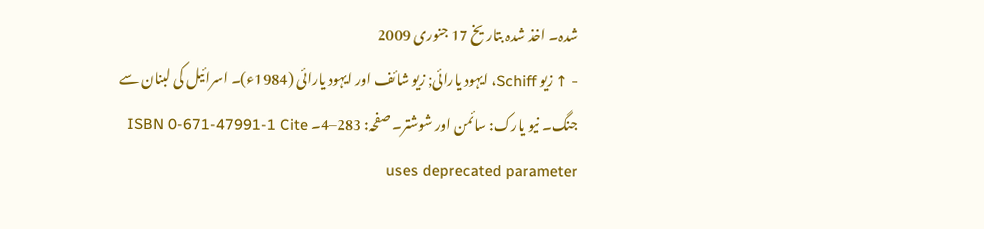شدہ۔ اخذ شدہ بتاریخ 17 جنوری 2009
- ↑ زیو Schiff، ایہود یارائی; زیو شائف اور ایہود یارائی (1984ء)۔ اسرائیل کی لبنان سے جنگ۔ نیو یارک: سائمن اور شوشتر۔ صفحہ: 283–4۔ ISBN 0-671-47991-1 Cite uses deprecated parameter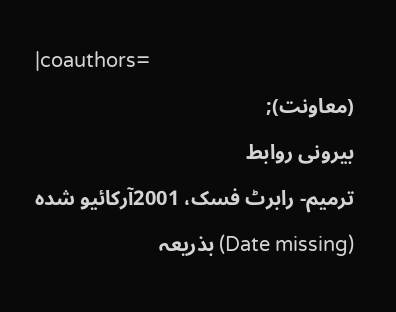|coauthors=
(معاونت);
بیرونی روابط
ترمیم- رابرٹ فسک، 2001آرکائیو شدہ (Date missing) بذریعہ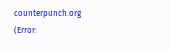counterpunch.org (Error: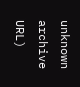unknown archive URL)